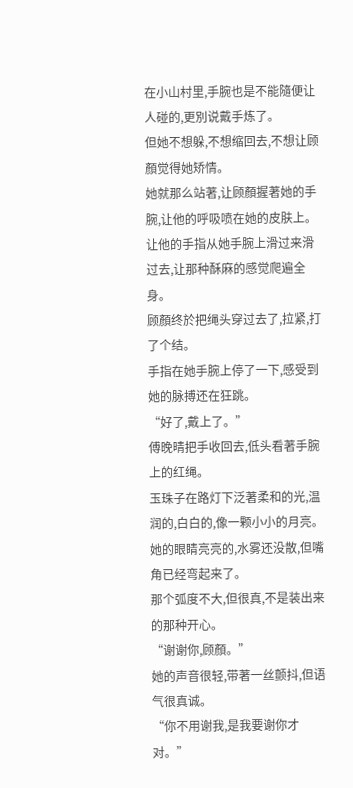在小山村里,手腕也是不能隨便让人碰的,更別说戴手炼了。
但她不想躲,不想缩回去,不想让顾顏觉得她矫情。
她就那么站著,让顾顏握著她的手腕,让他的呼吸喷在她的皮肤上。
让他的手指从她手腕上滑过来滑过去,让那种酥麻的感觉爬遍全身。
顾顏终於把绳头穿过去了,拉紧,打了个结。
手指在她手腕上停了一下,感受到她的脉搏还在狂跳。
“好了,戴上了。”
傅晚晴把手收回去,低头看著手腕上的红绳。
玉珠子在路灯下泛著柔和的光,温润的,白白的,像一颗小小的月亮。
她的眼睛亮亮的,水雾还没散,但嘴角已经弯起来了。
那个弧度不大,但很真,不是装出来的那种开心。
“谢谢你,顾顏。”
她的声音很轻,带著一丝颤抖,但语气很真诚。
“你不用谢我,是我要谢你才对。”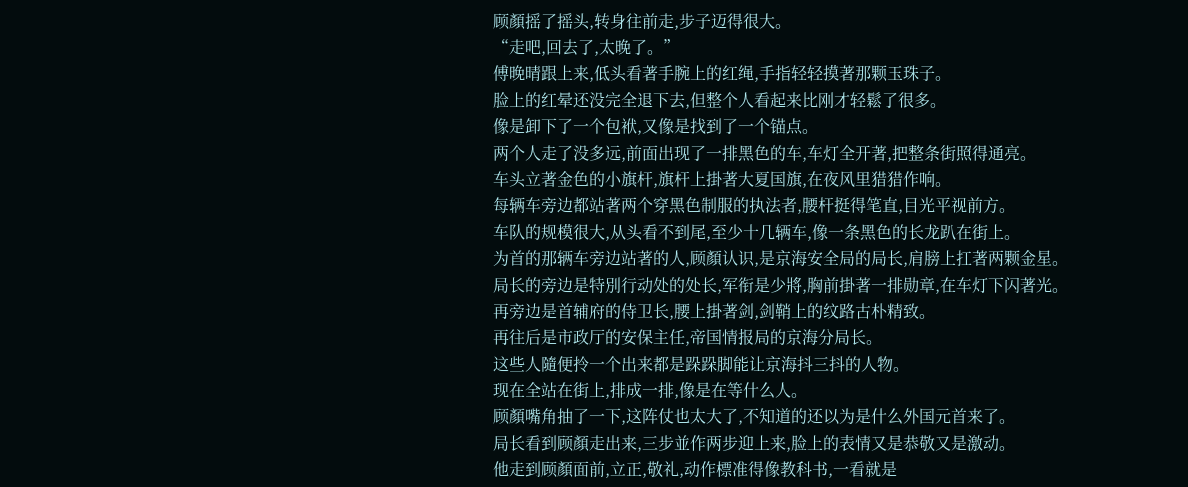顾顏摇了摇头,转身往前走,步子迈得很大。
“走吧,回去了,太晚了。”
傅晚晴跟上来,低头看著手腕上的红绳,手指轻轻摸著那颗玉珠子。
脸上的红晕还没完全退下去,但整个人看起来比刚才轻鬆了很多。
像是卸下了一个包袱,又像是找到了一个锚点。
两个人走了没多远,前面出现了一排黑色的车,车灯全开著,把整条街照得通亮。
车头立著金色的小旗杆,旗杆上掛著大夏国旗,在夜风里猎猎作响。
每辆车旁边都站著两个穿黑色制服的执法者,腰杆挺得笔直,目光平视前方。
车队的规模很大,从头看不到尾,至少十几辆车,像一条黑色的长龙趴在街上。
为首的那辆车旁边站著的人,顾顏认识,是京海安全局的局长,肩膀上扛著两颗金星。
局长的旁边是特別行动处的处长,军衔是少將,胸前掛著一排勋章,在车灯下闪著光。
再旁边是首辅府的侍卫长,腰上掛著剑,剑鞘上的纹路古朴精致。
再往后是市政厅的安保主任,帝国情报局的京海分局长。
这些人隨便拎一个出来都是跺跺脚能让京海抖三抖的人物。
现在全站在街上,排成一排,像是在等什么人。
顾顏嘴角抽了一下,这阵仗也太大了,不知道的还以为是什么外国元首来了。
局长看到顾顏走出来,三步並作两步迎上来,脸上的表情又是恭敬又是激动。
他走到顾顏面前,立正,敬礼,动作標准得像教科书,一看就是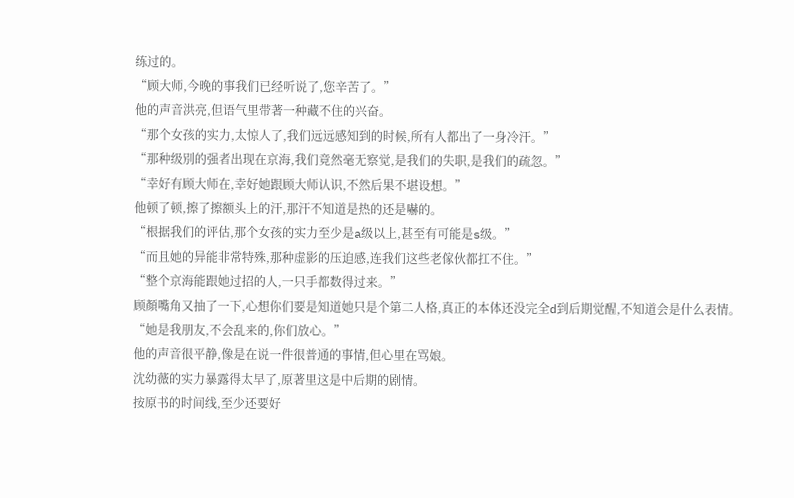练过的。
“顾大师,今晚的事我们已经听说了,您辛苦了。”
他的声音洪亮,但语气里带著一种藏不住的兴奋。
“那个女孩的实力,太惊人了,我们远远感知到的时候,所有人都出了一身冷汗。”
“那种级別的强者出现在京海,我们竟然毫无察觉,是我们的失职,是我们的疏忽。”
“幸好有顾大师在,幸好她跟顾大师认识,不然后果不堪设想。”
他顿了顿,擦了擦额头上的汗,那汗不知道是热的还是嚇的。
“根据我们的评估,那个女孩的实力至少是a级以上,甚至有可能是s级。”
“而且她的异能非常特殊,那种虚影的压迫感,连我们这些老傢伙都扛不住。”
“整个京海能跟她过招的人,一只手都数得过来。”
顾顏嘴角又抽了一下,心想你们要是知道她只是个第二人格,真正的本体还没完全d到后期觉醒,不知道会是什么表情。
“她是我朋友,不会乱来的,你们放心。”
他的声音很平静,像是在说一件很普通的事情,但心里在骂娘。
沈幼薇的实力暴露得太早了,原著里这是中后期的剧情。
按原书的时间线,至少还要好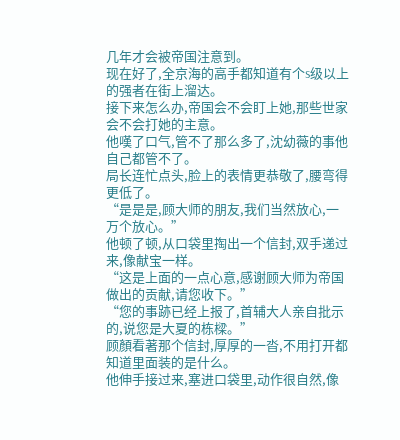几年才会被帝国注意到。
现在好了,全京海的高手都知道有个s级以上的强者在街上溜达。
接下来怎么办,帝国会不会盯上她,那些世家会不会打她的主意。
他嘆了口气,管不了那么多了,沈幼薇的事他自己都管不了。
局长连忙点头,脸上的表情更恭敬了,腰弯得更低了。
“是是是,顾大师的朋友,我们当然放心,一万个放心。”
他顿了顿,从口袋里掏出一个信封,双手递过来,像献宝一样。
“这是上面的一点心意,感谢顾大师为帝国做出的贡献,请您收下。”
“您的事跡已经上报了,首辅大人亲自批示的,说您是大夏的栋樑。”
顾顏看著那个信封,厚厚的一沓,不用打开都知道里面装的是什么。
他伸手接过来,塞进口袋里,动作很自然,像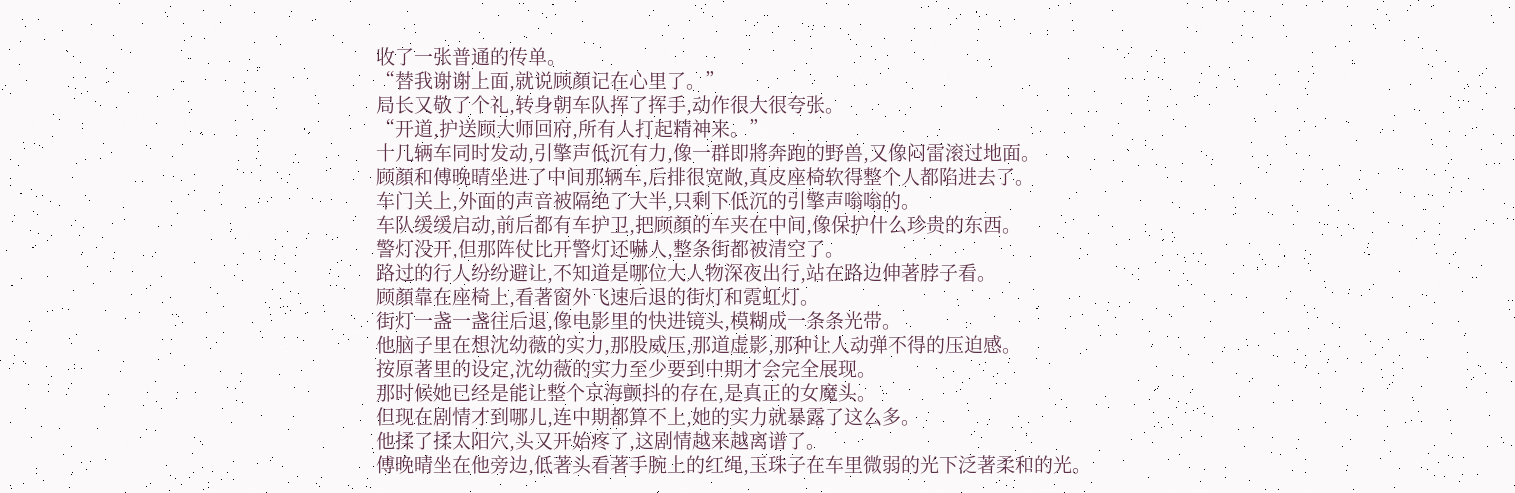收了一张普通的传单。
“替我谢谢上面,就说顾顏记在心里了。”
局长又敬了个礼,转身朝车队挥了挥手,动作很大很夸张。
“开道,护送顾大师回府,所有人打起精神来。”
十几辆车同时发动,引擎声低沉有力,像一群即將奔跑的野兽,又像闷雷滚过地面。
顾顏和傅晚晴坐进了中间那辆车,后排很宽敞,真皮座椅软得整个人都陷进去了。
车门关上,外面的声音被隔绝了大半,只剩下低沉的引擎声嗡嗡的。
车队缓缓启动,前后都有车护卫,把顾顏的车夹在中间,像保护什么珍贵的东西。
警灯没开,但那阵仗比开警灯还嚇人,整条街都被清空了。
路过的行人纷纷避让,不知道是哪位大人物深夜出行,站在路边伸著脖子看。
顾顏靠在座椅上,看著窗外飞速后退的街灯和霓虹灯。
街灯一盏一盏往后退,像电影里的快进镜头,模糊成一条条光带。
他脑子里在想沈幼薇的实力,那股威压,那道虚影,那种让人动弹不得的压迫感。
按原著里的设定,沈幼薇的实力至少要到中期才会完全展现。
那时候她已经是能让整个京海颤抖的存在,是真正的女魔头。
但现在剧情才到哪儿,连中期都算不上,她的实力就暴露了这么多。
他揉了揉太阳穴,头又开始疼了,这剧情越来越离谱了。
傅晚晴坐在他旁边,低著头看著手腕上的红绳,玉珠子在车里微弱的光下泛著柔和的光。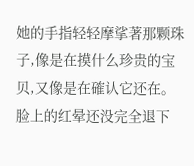她的手指轻轻摩挲著那颗珠子,像是在摸什么珍贵的宝贝,又像是在確认它还在。
脸上的红晕还没完全退下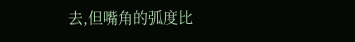去,但嘴角的弧度比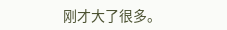刚才大了很多。